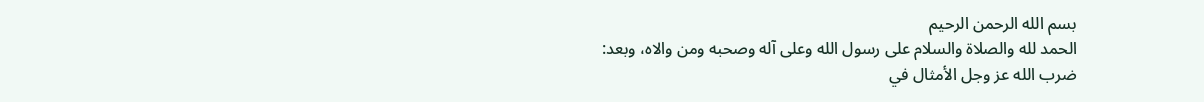بسم الله الرحمن الرحيم
الحمد لله والصلاة والسلام على رسول الله وعلى آله وصحبه ومن والاه، وبعد:
ضرب الله عز وجل الأمثال في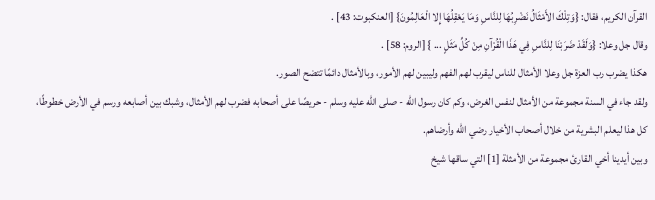القرآن الكريم، فقال: {وَتِلْكَ الأَمْثَالُ نَضْرِبُهَا لِلنَّاسِ وَمَا يَعْقِلُهَا إِلا الْعَالِمُونَ} [العنكبوت: 43] .
وقال جل وعلا: {وَلَقَدْ ضَرَبْنَا لِلنَّاسِ فِي هَذَا الْقُرْآنِ مِنْ كُلِّ مَثَلٍ ... } [الروم: 58] .
هكذا يضرب رب العزة جل وعلا الأمثال للناس ليقرب لهم الفهم وليبين لهم الأمور، وبالأمثال دائمًا تتضح الصور.
ولقد جاء في السنة مجموعة من الأمثال لنفس الغرض، وكم كان رسول الله - صلى الله عليه وسلم - حريصًا على أصحابه فضرب لهم الأمثال، وشبك بين أصابعه ورسم في الأرض خطوطًا، كل هذا ليعلم البشرية من خلال أصحاب الأخيار رضي الله وأرضاهم.
وبين أيدينا أخي القارئ مجموعة من الأمثلة [1] التي ساقها شيخ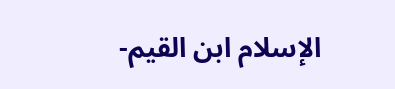الإسلام ابن القيم-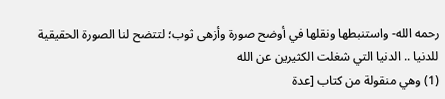رحمه الله- واستنبطها ونقلها في أوضح صورة وأزهى ثوب؛ لتتضح لنا الصورة الحقيقية للدنيا .. الدنيا التي شغلت الكثيرين عن الله
(1) وهي منقولة من كتاب [عدة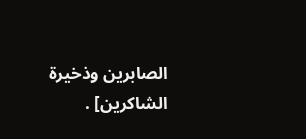الصابرين وذخيرة الشاكرين] .